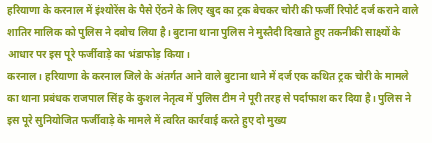हरियाणा के करनाल में इंश्योरेंस के पैसे ऐंठने के लिए खुद का ट्रक बेचकर चोरी की फर्जी रिपोर्ट दर्ज कराने वाले शातिर मालिक को पुलिस ने दबोच लिया है। बुटाना थाना पुलिस ने मुस्तैदी दिखाते हुए तकनीकी साक्ष्यों के आधार पर इस पूरे फर्जीवाड़े का भंडाफोड़ किया।
करनाल। हरियाणा के करनाल जिले के अंतर्गत आने वाले बुटाना थाने में दर्ज एक कथित ट्रक चोरी के मामले का थाना प्रबंधक राजपाल सिंह के कुशल नेतृत्व में पुलिस टीम ने पूरी तरह से पर्दाफाश कर दिया है। पुलिस ने इस पूरे सुनियोजित फर्जीवाड़े के मामले में त्वरित कार्रवाई करते हुए दो मुख्य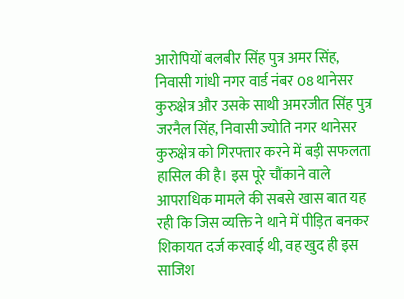आरोपियों बलबीर सिंह पुत्र अमर सिंह, निवासी गांधी नगर वार्ड नंबर 08 थानेसर कुरुक्षेत्र और उसके साथी अमरजीत सिंह पुत्र जरनैल सिंह, निवासी ज्योति नगर थानेसर कुरुक्षेत्र को गिरफ्तार करने में बड़ी सफलता हासिल की है। इस पूरे चौंकाने वाले आपराधिक मामले की सबसे खास बात यह रही कि जिस व्यक्ति ने थाने में पीड़ित बनकर शिकायत दर्ज करवाई थी, वह खुद ही इस साजिश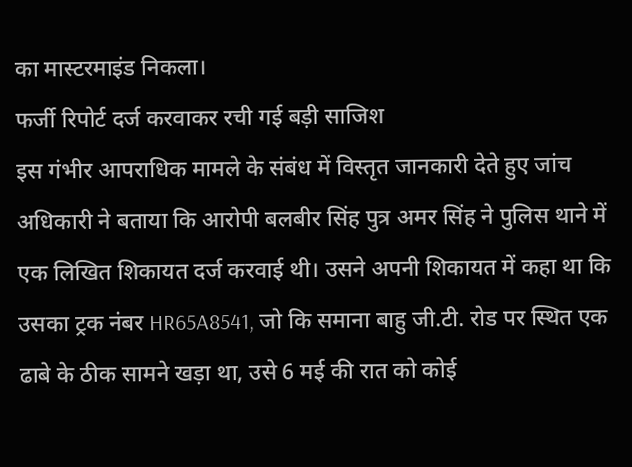का मास्टरमाइंड निकला।
फर्जी रिपोर्ट दर्ज करवाकर रची गई बड़ी साजिश
इस गंभीर आपराधिक मामले के संबंध में विस्तृत जानकारी देते हुए जांच अधिकारी ने बताया कि आरोपी बलबीर सिंह पुत्र अमर सिंह ने पुलिस थाने में एक लिखित शिकायत दर्ज करवाई थी। उसने अपनी शिकायत में कहा था कि उसका ट्रक नंबर HR65A8541, जो कि समाना बाहु जी.टी. रोड पर स्थित एक ढाबे के ठीक सामने खड़ा था, उसे 6 मई की रात को कोई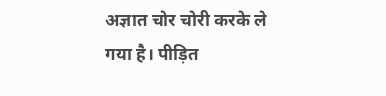अज्ञात चोर चोरी करके ले गया है। पीड़ित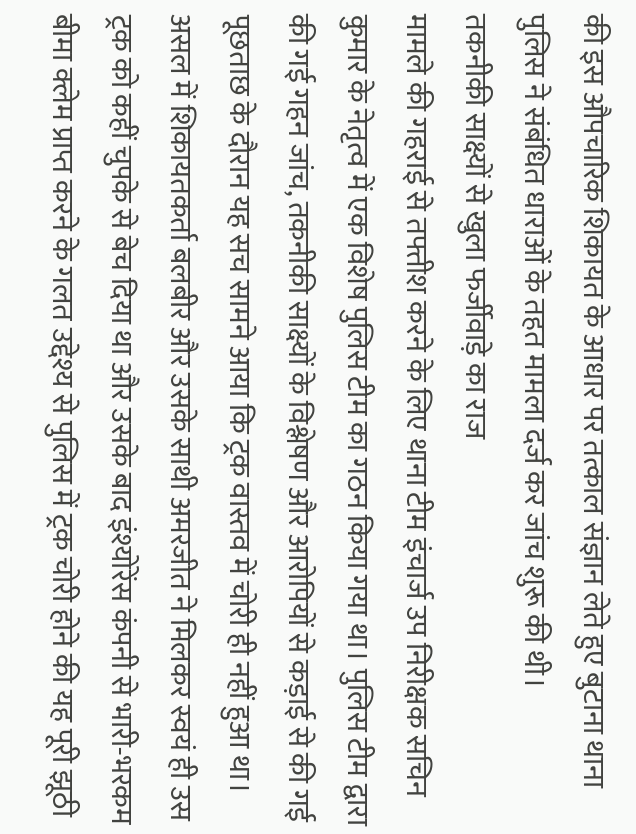की इस औपचारिक शिकायत के आधार पर तत्काल संज्ञान लेते हुए बुटाना थाना पुलिस ने संबंधित धाराओं के तहत मामला दर्ज कर जांच शुरू की थी।
तकनीकी साक्ष्यों से खुला फर्जीवाड़े का राज
मामले की गहराई से तफ्तीश करने के लिए थाना टीम इंचार्ज उप निरीक्षक सचिन कुमार के नेतृत्व में एक विशेष पुलिस टीम का गठन किया गया था। पुलिस टीम द्वारा की गई गहन जांच, तकनीकी साक्ष्यों के विश्लेषण और आरोपियों से कड़ाई से की गई पूछताछ के दौरान यह सच सामने आया कि ट्रक वास्तव में चोरी ही नहीं हुआ था। असल में शिकायतकर्ता बलबीर और उसके साथी अमरजीत ने मिलकर स्वयं ही उस ट्रक को कहीं चुपके से बेच दिया था और उसके बाद इंश्योरेंस कंपनी से भारी-भरकम बीमा क्लेम प्राप्त करने के गलत उद्देश्य से पुलिस में ट्रक चोरी होने की यह पूरी झूठी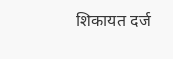शिकायत दर्ज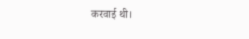करवाई थी।